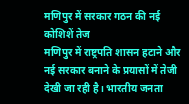मणिपुर में सरकार गठन की नई कोशिशें तेज
मणिपुर में राष्ट्रपति शासन हटाने और नई सरकार बनाने के प्रयासों में तेजी देखी जा रही है। भारतीय जनता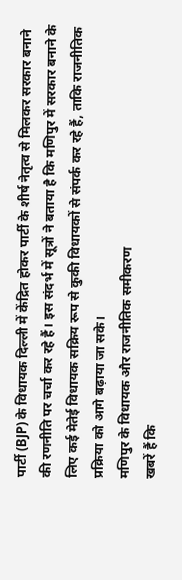पार्टी (BJP) के विधायक दिल्ली में केंद्रित होकर पार्टी के शीर्ष नेतृत्व से मिलकर सरकार बनाने की रणनीति पर चर्चा कर रहे हैं। इस संदर्भ में सूत्रों ने बताया है कि मणिपुर में सरकार बनाने के लिए कई मेतेई विधायक सक्रिय रूप से कुकी विधायकों से संपर्क कर रहे हैं, ताकि राजनीतिक प्रक्रिया को आगे बढ़ाया जा सके।
मणिपुर के विधायक और राजनीतिक समीकरण
खबरें हैं कि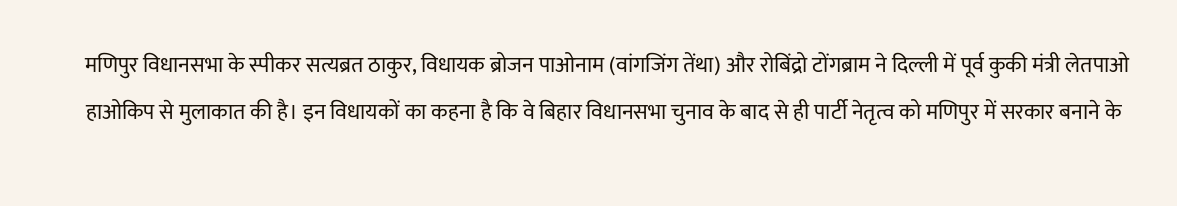मणिपुर विधानसभा के स्पीकर सत्यब्रत ठाकुर, विधायक ब्रोजन पाओनाम (वांगजिंग तेंथा) और रोबिंद्रो टोंगब्राम ने दिल्ली में पूर्व कुकी मंत्री लेतपाओ हाओकिप से मुलाकात की है। इन विधायकों का कहना है कि वे बिहार विधानसभा चुनाव के बाद से ही पार्टी नेतृत्व को मणिपुर में सरकार बनाने के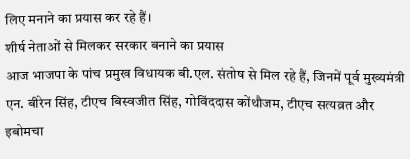लिए मनाने का प्रयास कर रहे हैं।
शीर्ष नेताओं से मिलकर सरकार बनाने का प्रयास
आज भाजपा के पांच प्रमुख विधायक बी.एल. संतोष से मिल रहे हैं, जिनमें पूर्व मुख्यमंत्री एन. बीरेन सिंह, टीएच बिस्वजीत सिंह, गोविंददास कोंथौजम, टीएच सत्यव्रत और इबोमचा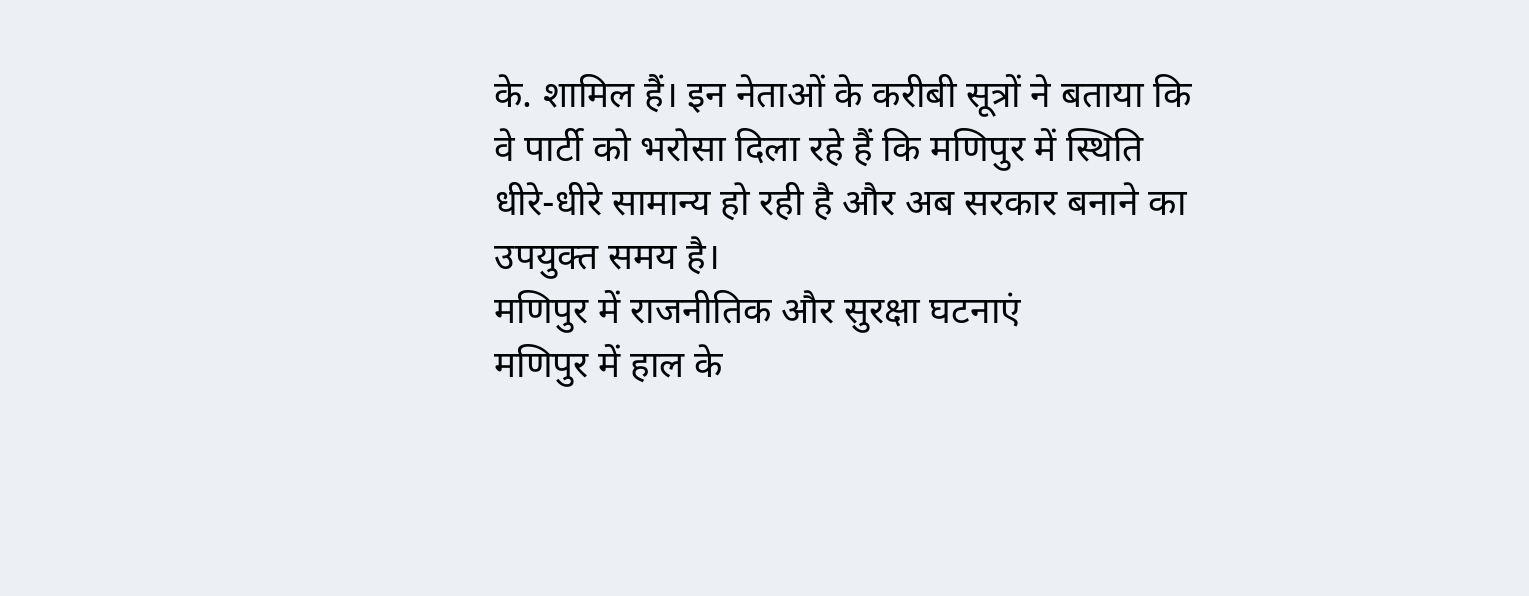के. शामिल हैं। इन नेताओं के करीबी सूत्रों ने बताया कि वे पार्टी को भरोसा दिला रहे हैं कि मणिपुर में स्थिति धीरे-धीरे सामान्य हो रही है और अब सरकार बनाने का उपयुक्त समय है।
मणिपुर में राजनीतिक और सुरक्षा घटनाएं
मणिपुर में हाल के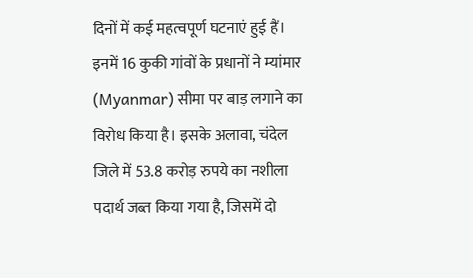दिनों में कई महत्वपूर्ण घटनाएं हुई हैं। इनमें 16 कुकी गांवों के प्रधानों ने म्यांमार (Myanmar) सीमा पर बाड़ लगाने का विरोध किया है। इसके अलावा, चंदेल जिले में 53.8 करोड़ रुपये का नशीला पदार्थ जब्त किया गया है, जिसमें दो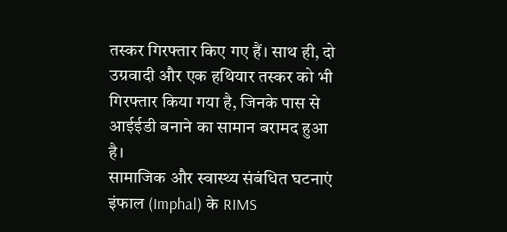तस्कर गिरफ्तार किए गए हैं। साथ ही, दो उग्रवादी और एक हथियार तस्कर को भी गिरफ्तार किया गया है, जिनके पास से आईईडी बनाने का सामान बरामद हुआ है।
सामाजिक और स्वास्थ्य संबंधित घटनाएं
इंफाल (Imphal) के RIMS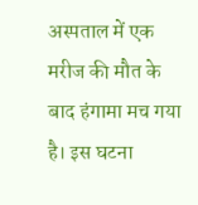अस्पताल में एक मरीज की मौत के बाद हंगामा मच गया है। इस घटना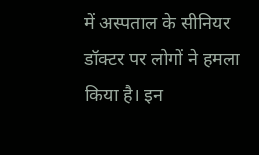में अस्पताल के सीनियर डॉक्टर पर लोगों ने हमला किया है। इन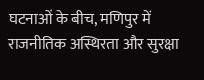घटनाओं के बीच, मणिपुर में राजनीतिक अस्थिरता और सुरक्षा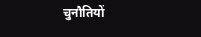चुनौतियों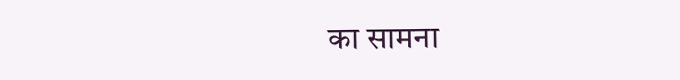का सामना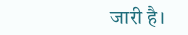जारी है।